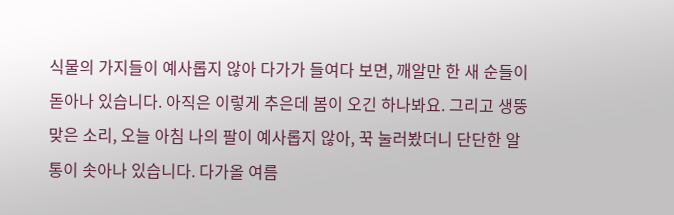식물의 가지들이 예사롭지 않아 다가가 들여다 보면, 깨알만 한 새 순들이 돋아나 있습니다. 아직은 이렇게 추은데 봄이 오긴 하나봐요. 그리고 생뚱맞은 소리, 오늘 아침 나의 팔이 예사롭지 않아, 꾹 눌러봤더니 단단한 알통이 솟아나 있습니다. 다가올 여름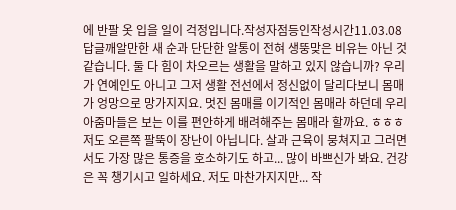에 반팔 옷 입을 일이 걱정입니다.작성자점등인작성시간11.03.08
답글깨알만한 새 순과 단단한 알통이 전혀 생뚱맞은 비유는 아닌 것 같습니다. 둘 다 힘이 차오르는 생활을 말하고 있지 않습니까? 우리가 연예인도 아니고 그저 생활 전선에서 정신없이 달리다보니 몸매가 엉망으로 망가지지요. 멋진 몸매를 이기적인 몸매라 하던데 우리 아줌마들은 보는 이를 편안하게 배려해주는 몸매라 할까요. ㅎㅎㅎ 저도 오른쪽 팔뚝이 장난이 아닙니다. 살과 근육이 뭉쳐지고 그러면서도 가장 많은 통증을 호소하기도 하고... 많이 바쁘신가 봐요. 건강은 꼭 챙기시고 일하세요. 저도 마찬가지지만... 작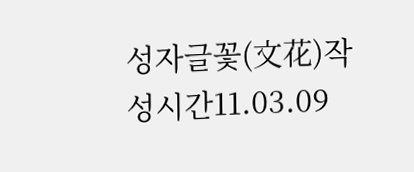성자글꽃(文花)작성시간11.03.09